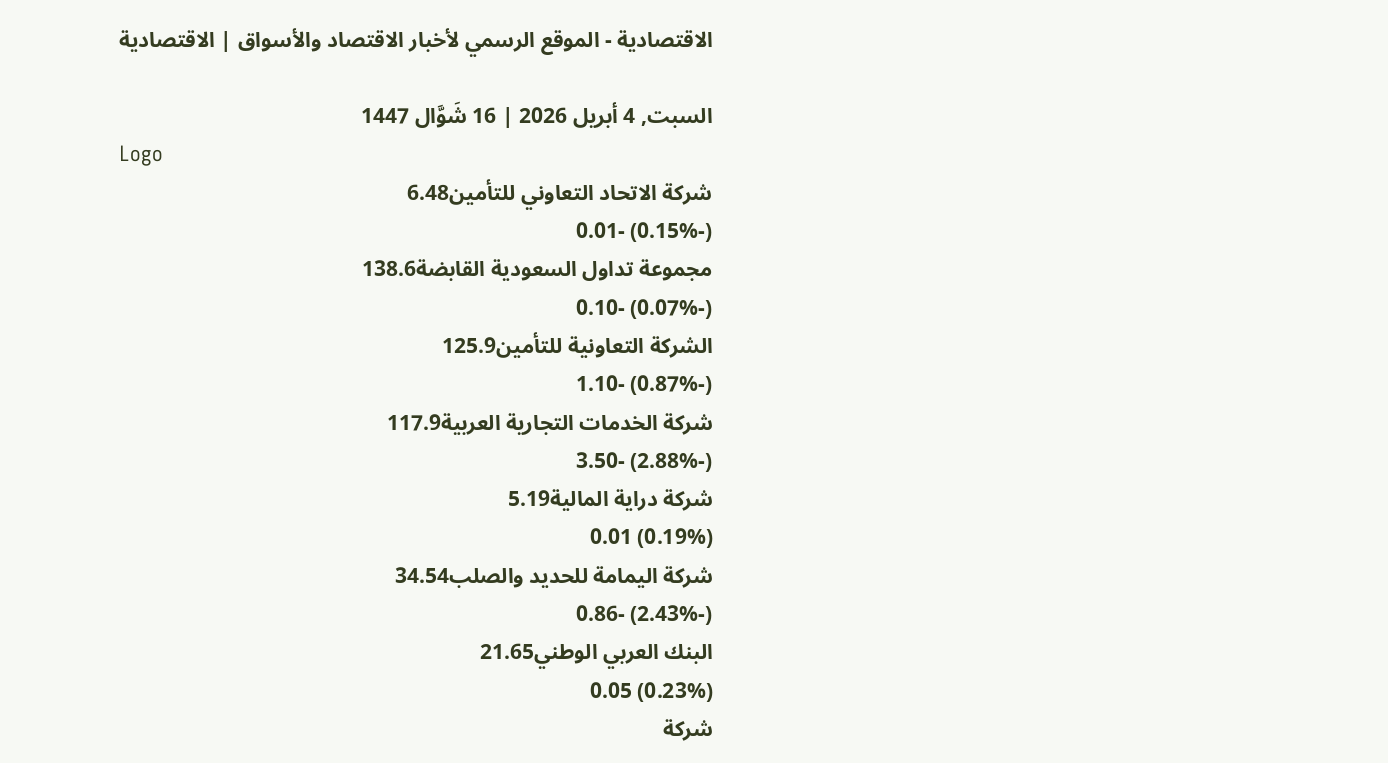الاقتصادية - الموقع الرسمي لأخبار الاقتصاد والأسواق | الاقتصادية

السبت, 4 أبريل 2026 | 16 شَوَّال 1447
Logo
شركة الاتحاد التعاوني للتأمين6.48
(-0.15%) -0.01
مجموعة تداول السعودية القابضة138.6
(-0.07%) -0.10
الشركة التعاونية للتأمين125.9
(-0.87%) -1.10
شركة الخدمات التجارية العربية117.9
(-2.88%) -3.50
شركة دراية المالية5.19
(0.19%) 0.01
شركة اليمامة للحديد والصلب34.54
(-2.43%) -0.86
البنك العربي الوطني21.65
(0.23%) 0.05
شركة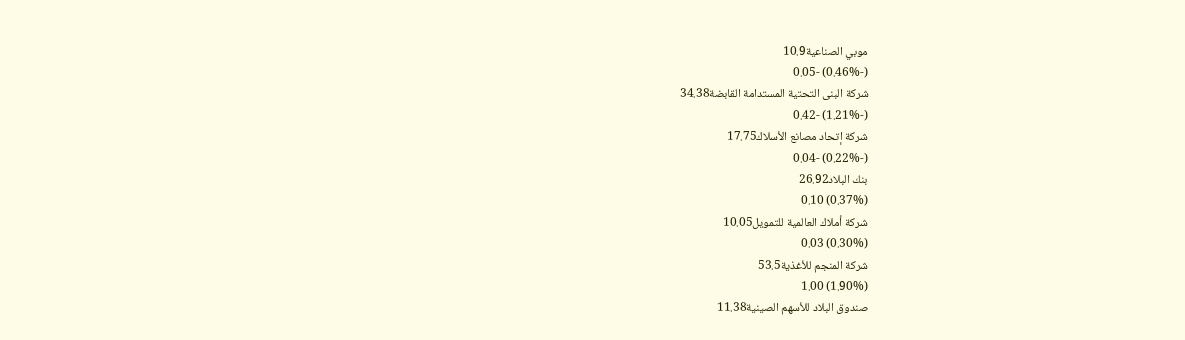موبي الصناعية10.9
(-0.46%) -0.05
شركة البنى التحتية المستدامة القابضة34.38
(-1.21%) -0.42
شركة إتحاد مصانع الأسلاك17.75
(-0.22%) -0.04
بنك البلاد26.92
(0.37%) 0.10
شركة أملاك العالمية للتمويل10.05
(0.30%) 0.03
شركة المنجم للأغذية53.5
(1.90%) 1.00
صندوق البلاد للأسهم الصينية11.38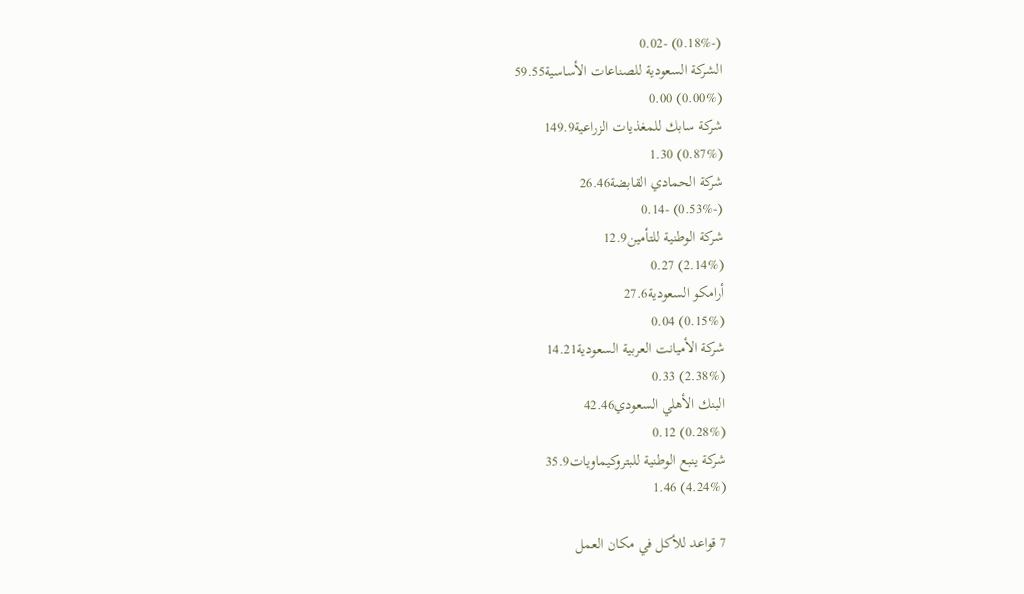(-0.18%) -0.02
الشركة السعودية للصناعات الأساسية59.55
(0.00%) 0.00
شركة سابك للمغذيات الزراعية149.9
(0.87%) 1.30
شركة الحمادي القابضة26.46
(-0.53%) -0.14
شركة الوطنية للتأمين12.9
(2.14%) 0.27
أرامكو السعودية27.6
(0.15%) 0.04
شركة الأميانت العربية السعودية14.21
(2.38%) 0.33
البنك الأهلي السعودي42.46
(0.28%) 0.12
شركة ينبع الوطنية للبتروكيماويات35.9
(4.24%) 1.46

7 قواعد للأكل في مكان العمل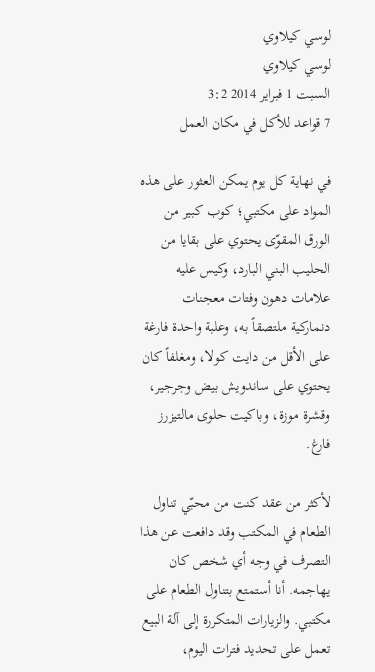لوسي كيلاوي
لوسي كيلاوي
السبت 1 فبراير 2014 3:2
7 قواعد للأكل في مكان العمل

في نهاية كل يوم يمكن العثور على هذه المواد على مكتبي؛ كوب كبير من الورق المقوّى يحتوي على بقايا من الحليب البني البارد، وكيس عليه علامات دهون وفتات معجنات دنماركية ملتصقاً به، وعلبة واحدة فارغة على الأقل من دايت كولا، ومغلفاً كان يحتوي على ساندويش بيض وجرجير، وقشرة موزة، وباكيت حلوى مالتيزرز فارغ.

لأكثر من عقد كنت من محبّي تناول الطعام في المكتب وقد دافعت عن هذا التصرف في وجه أي شخص كان يهاجمه. أنا أستمتع بتناول الطعام على مكتبي. والزيارات المتكررة إلى آلة البيع تعمل على تحديد فترات اليوم،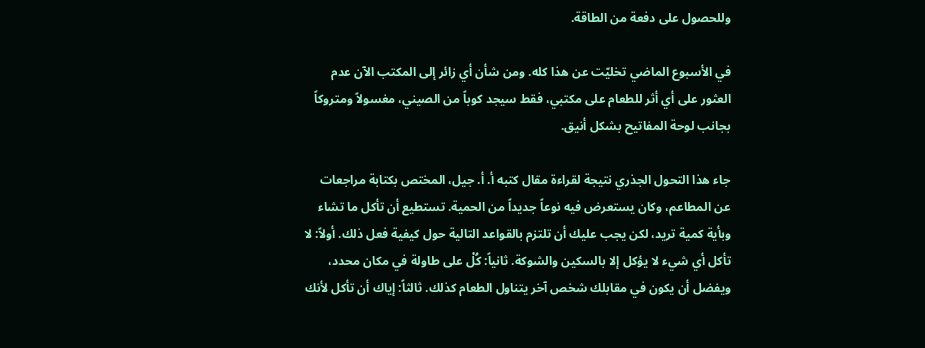وللحصول على دفعة من الطاقة.

في الأسبوع الماضي تخليّت عن هذا كله. ومن شأن أي زائر إلى المكتب الآن عدم العثور على أي أثر للطعام على مكتبي، فقط سيجد كوباً من الصيني، مغسولاً ومتروكاً بجانب لوحة المفاتيح بشكل أنيق.

جاء هذا التحول الجذري نتيجة لقراءة مقال كتبه أ. أ. جيل، المختص بكتابة مراجعات عن المطاعم، وكان يستعرض فيه نوعاً جديداً من الحمية. تستطيع أن تأكل ما تشاء وبأية كمية تريد، لكن يجب عليك أن تلتزم بالقواعد التالية حول كيفية فعل ذلك. أولاً: لا تأكل أي شيء لا يؤكل إلا بالسكين والشوكة. ثانياً: كُلْ على طاولة في مكان محدد، ويفضل أن يكون في مقابلك شخص آخر يتناول الطعام كذلك. ثالثاً: إياك أن تأكل لأنك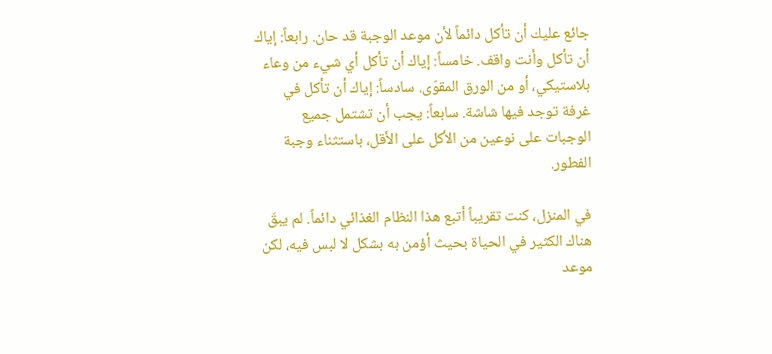جائع عليك أن تأكل دائماً لأن موعد الوجبة قد حان. رابعاً: إياك أن تأكل وأنت واقف. خامساً: إياك أن تأكل أي شيء من وعاء بلاستيكي، أو من الورق المقوّى. سادساً: إياك أن تأكل في غرفة توجد فيها شاشة. سابعاً: يجب أن تشتمل جميع الوجبات على نوعين من الأكل على الأقل، باستثناء وجبة الفطور.

في المنزل، كنت تقريباً أتبع هذا النظام الغذائي دائماً. لم يبقَ هناك الكثير في الحياة بحيث أؤمن به بشكل لا لبس فيه، لكن موعد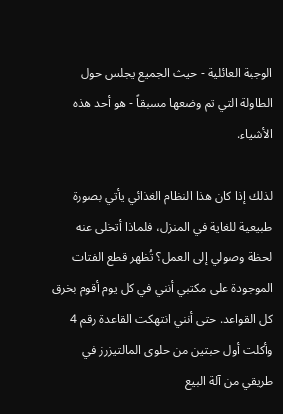الوجبة العائلية - حيث الجميع يجلس حول الطاولة التي تم وضعها مسبقاً - هو أحد هذه الأشياء.

لذلك إذا كان هذا النظام الغذائي يأتي بصورة طبيعية للغاية في المنزل، فلماذا أتخلى عنه لحظة وصولي إلى العمل؟ تُظهر قطع الفتات الموجودة على مكتبي أنني في كل يوم أقوم بخرق كل القواعد. حتى أنني انتهكت القاعدة رقم 4 وأكلت أول حبتين من حلوى المالتيزرز في طريقي من آلة البيع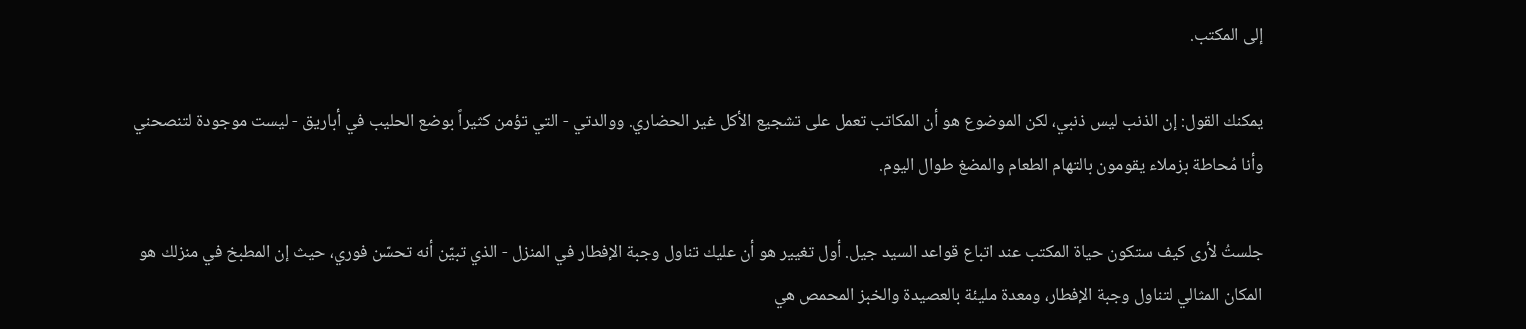إلى المكتب.

يمكنك القول: إن الذنب ليس ذنبي، لكن الموضوع هو أن المكاتب تعمل على تشجيع الأكل غير الحضاري. ووالدتي - التي تؤمن كثيراً بوضع الحليب في أباريق - ليست موجودة لتنصحني وأنا مُحاطة بزملاء يقومون بالتهام الطعام والمضغ طوال اليوم.

جلستُ لأرى كيف ستكون حياة المكتب عند اتباع قواعد السيد جيل. أول تغيير هو أن عليك تناول وجبة الإفطار في المنزل - الذي تبيّن أنه تحسّن فوري، حيث إن المطبخ في منزلك هو المكان المثالي لتناول وجبة الإفطار، ومعدة مليئة بالعصيدة والخبز المحمص هي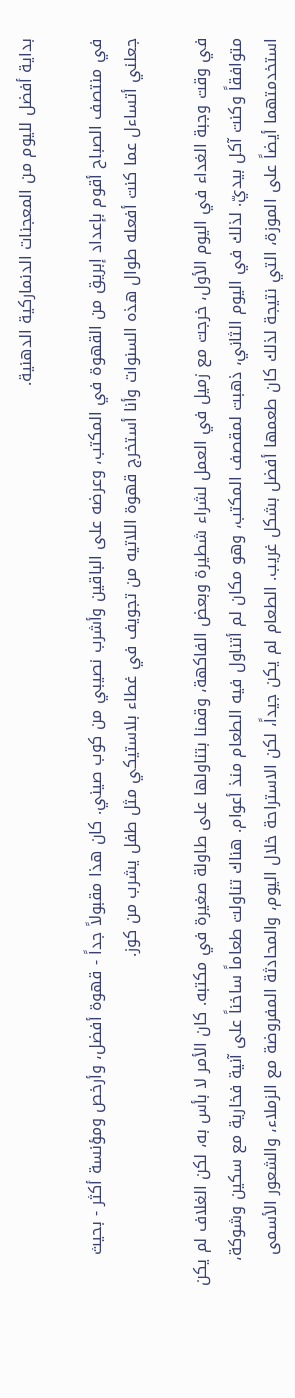بداية أفضل لليوم من المعجنات الدنماركية الدهنية.

في منتصف الصباح أقوم بإعداد إبريق من القهوة في المكتب، وعرضه على الباقين وأشرب نصيبي من كوب صيني. كان هذا مقبولاً جداً - قهوة أفضل، وأرخص ومؤنسة أكثر - بحيث جعلني أتساءل عما كنت أفعله طوال هذه السنوات وأنا أستخرج قهوة اللاتيه من تجويف في غطاء بلاستيكي مثل طفل يشرب من كوز.

في وقت وجبة الغداء في اليوم الأول، خرجت مع زميل في العمل لشراء شطيرة وبعض الفاكهة، وقمنا بتناولها على طاولة صغيرة في مكتبه. كان الأمر لا بأس به، لكن الغلاف لم يكن متوافقاً وكنت آكل بيديّ. لذلك في اليوم الثاني، ذهبت لمقصف المكتب، وهو مكان لم أتناول فيه الطعام منذ أعوام. هناك تناولت طعاماً ساخناً على آنية فخارية مع سكين وشوكة، استخدمتهما أيضاً على الموزة، التي نتيجة لذلك كان طعمها أفضل بشكل غريب. الطعام لم يكن جيداً، لكن الاستراحة خلال اليوم، والمحادثة المفروضة مع الزملاء، والشعور الأسمى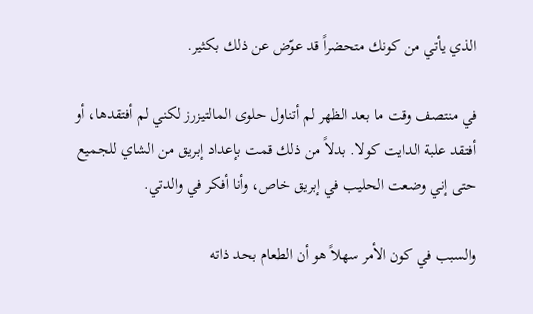الذي يأتي من كونك متحضراً قد عوّض عن ذلك بكثير.

في منتصف وقت ما بعد الظهر لم أتناول حلوى المالتيزرز لكني لم أفتقدها، أو أفتقد علبة الدايت كولا. بدلاً من ذلك قمت بإعداد إبريق من الشاي للجميع حتى إني وضعت الحليب في إبريق خاص، وأنا أفكر في والدتي.

والسبب في كون الأمر سهلاً هو أن الطعام بحد ذاته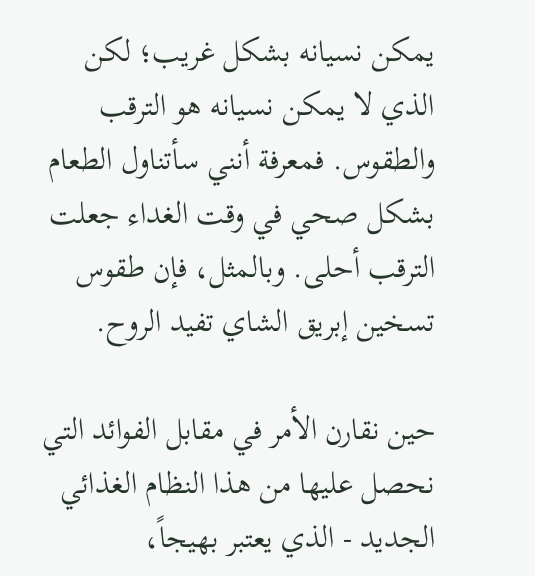يمكن نسيانه بشكل غريب؛ لكن الذي لا يمكن نسيانه هو الترقب والطقوس. فمعرفة أنني سأتناول الطعام بشكل صحي في وقت الغداء جعلت الترقب أحلى. وبالمثل، فإن طقوس تسخين إبريق الشاي تفيد الروح.

حين نقارن الأمر في مقابل الفوائد التي نحصل عليها من هذا النظام الغذائي الجديد - الذي يعتبر بهيجاً،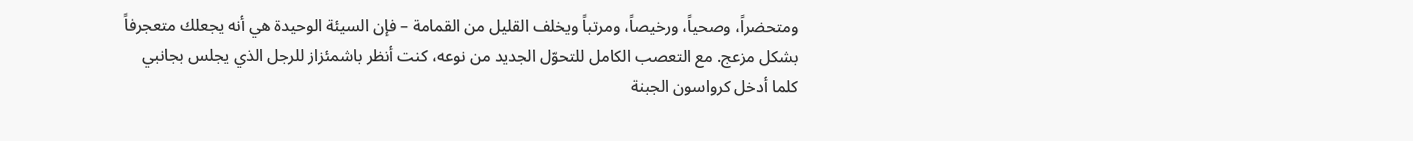ومتحضراً، وصحياً، ورخيصاً، ومرتباً ويخلف القليل من القمامة – فإن السيئة الوحيدة هي أنه يجعلك متعجرفاً بشكل مزعج. مع التعصب الكامل للتحوّل الجديد من نوعه، كنت أنظر باشمئزاز للرجل الذي يجلس بجانبي كلما أدخل كرواسون الجبنة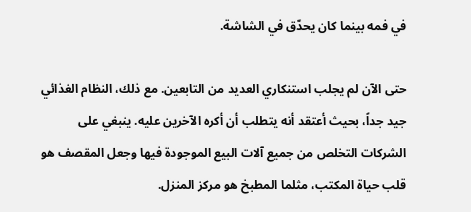في فمه بينما كان يحدّق في الشاشة.

حتى الآن لم يجلب استنكاري العديد من التابعين. مع ذلك، النظام الغذائي جيد جداً، بحيث أعتقد أنه يتطلب أن أكره الآخرين عليه. ينبغي على الشركات التخلص من جميع آلات البيع الموجودة فيها وجعل المقصف هو قلب حياة المكتب، مثلما المطبخ هو مركز المنزل.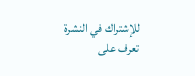للإشتراك في النشرة
تعرف على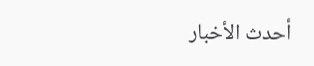أحدث الأخبار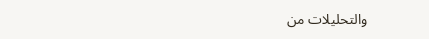والتحليلات من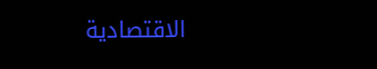الاقتصادية